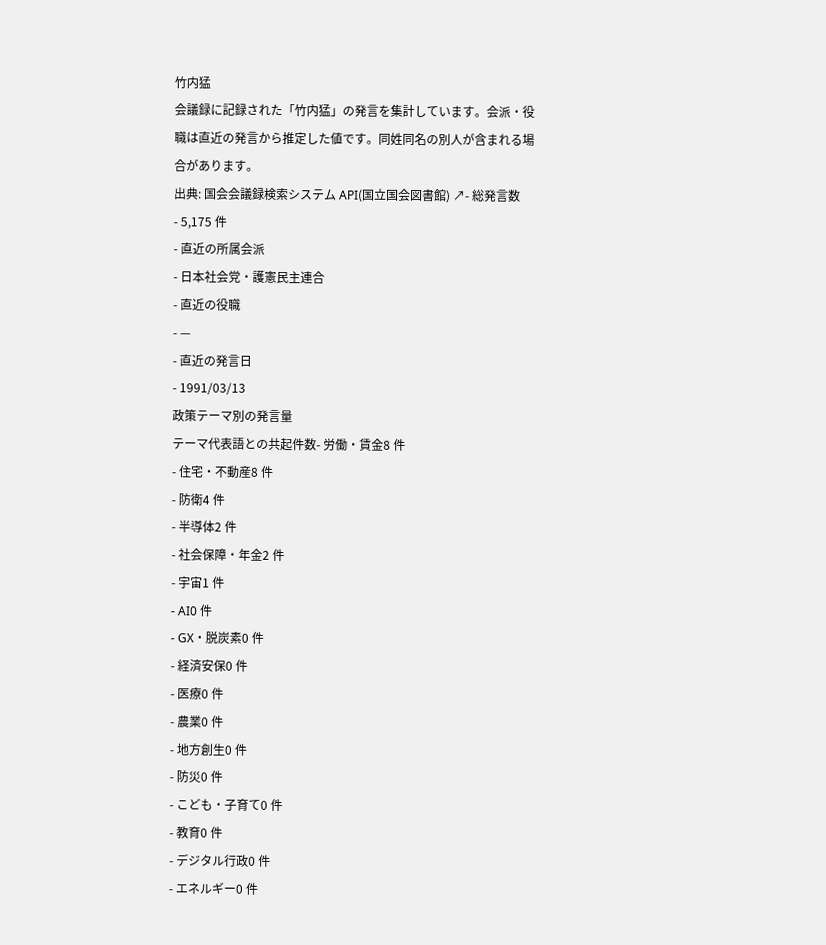竹内猛
会議録に記録された「竹内猛」の発言を集計しています。会派・役職は直近の発言から推定した値です。同姓同名の別人が含まれる場合があります。
出典: 国会会議録検索システム API(国立国会図書館) ↗- 総発言数
- 5,175 件
- 直近の所属会派
- 日本社会党・護憲民主連合
- 直近の役職
- —
- 直近の発言日
- 1991/03/13
政策テーマ別の発言量
テーマ代表語との共起件数- 労働・賃金8 件
- 住宅・不動産8 件
- 防衛4 件
- 半導体2 件
- 社会保障・年金2 件
- 宇宙1 件
- AI0 件
- GX・脱炭素0 件
- 経済安保0 件
- 医療0 件
- 農業0 件
- 地方創生0 件
- 防災0 件
- こども・子育て0 件
- 教育0 件
- デジタル行政0 件
- エネルギー0 件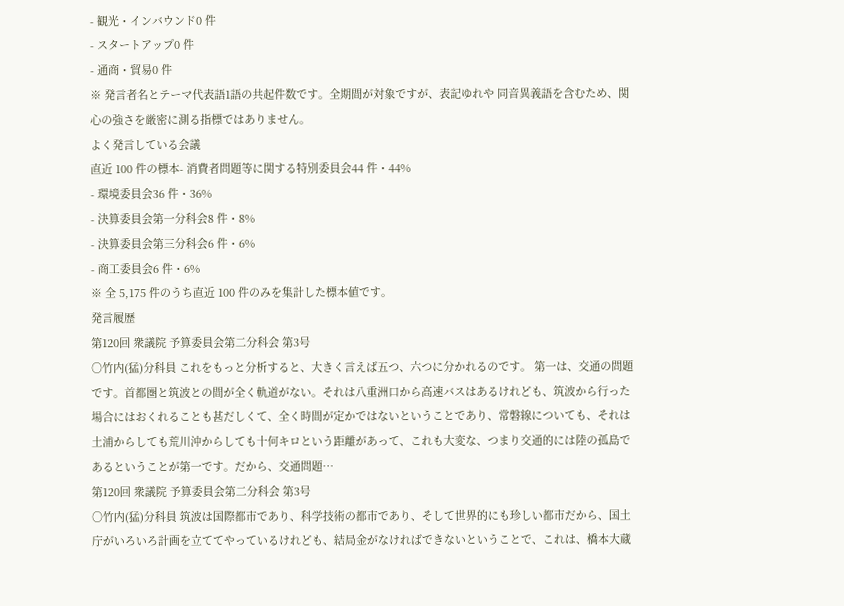- 観光・インバウンド0 件
- スタートアップ0 件
- 通商・貿易0 件
※ 発言者名とテーマ代表語1語の共起件数です。全期間が対象ですが、表記ゆれや 同音異義語を含むため、関心の強さを厳密に測る指標ではありません。
よく発言している会議
直近 100 件の標本- 消費者問題等に関する特別委員会44 件・44%
- 環境委員会36 件・36%
- 決算委員会第一分科会8 件・8%
- 決算委員会第三分科会6 件・6%
- 商工委員会6 件・6%
※ 全 5,175 件のうち直近 100 件のみを集計した標本値です。
発言履歴
第120回 衆議院 予算委員会第二分科会 第3号
○竹内(猛)分科員 これをもっと分析すると、大きく言えば五つ、六つに分かれるのです。 第一は、交通の問題です。首都圏と筑波との間が全く軌道がない。それは八重洲口から高速バスはあるけれども、筑波から行った場合にはおくれることも甚だしくて、全く時間が定かではないということであり、常磐線についても、それは土浦からしても荒川沖からしても十何キロという距離があって、これも大変な、つまり交通的には陸の孤島であるということが第一です。だから、交通問題…
第120回 衆議院 予算委員会第二分科会 第3号
○竹内(猛)分科員 筑波は国際都市であり、科学技術の都市であり、そして世界的にも珍しい都市だから、国土庁がいろいろ計画を立ててやっているけれども、結局金がなければできないということで、これは、橋本大蔵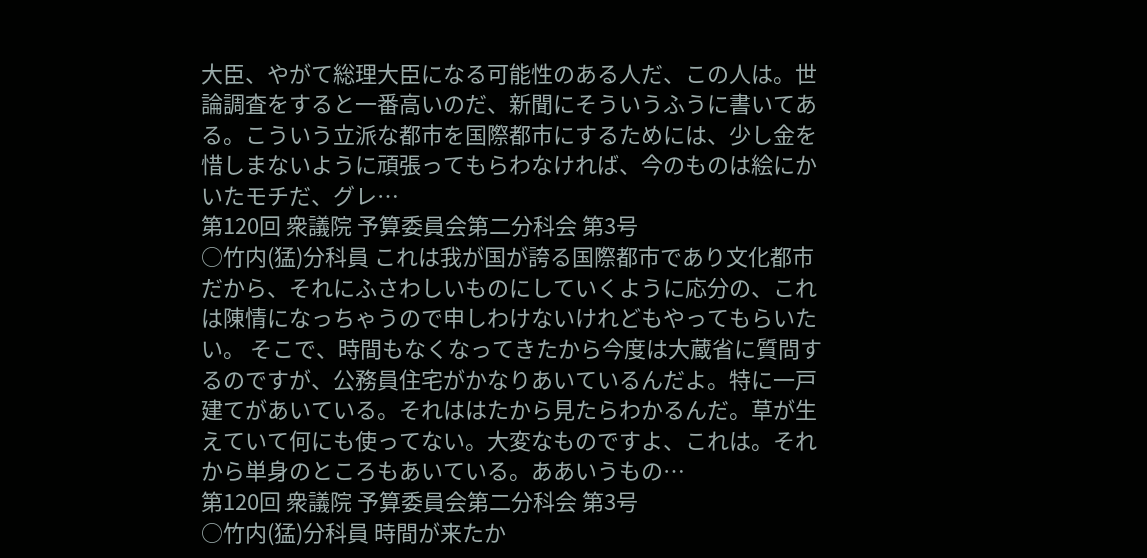大臣、やがて総理大臣になる可能性のある人だ、この人は。世論調査をすると一番高いのだ、新聞にそういうふうに書いてある。こういう立派な都市を国際都市にするためには、少し金を惜しまないように頑張ってもらわなければ、今のものは絵にかいたモチだ、グレ…
第120回 衆議院 予算委員会第二分科会 第3号
○竹内(猛)分科員 これは我が国が誇る国際都市であり文化都市だから、それにふさわしいものにしていくように応分の、これは陳情になっちゃうので申しわけないけれどもやってもらいたい。 そこで、時間もなくなってきたから今度は大蔵省に質問するのですが、公務員住宅がかなりあいているんだよ。特に一戸建てがあいている。それははたから見たらわかるんだ。草が生えていて何にも使ってない。大変なものですよ、これは。それから単身のところもあいている。ああいうもの…
第120回 衆議院 予算委員会第二分科会 第3号
○竹内(猛)分科員 時間が来たか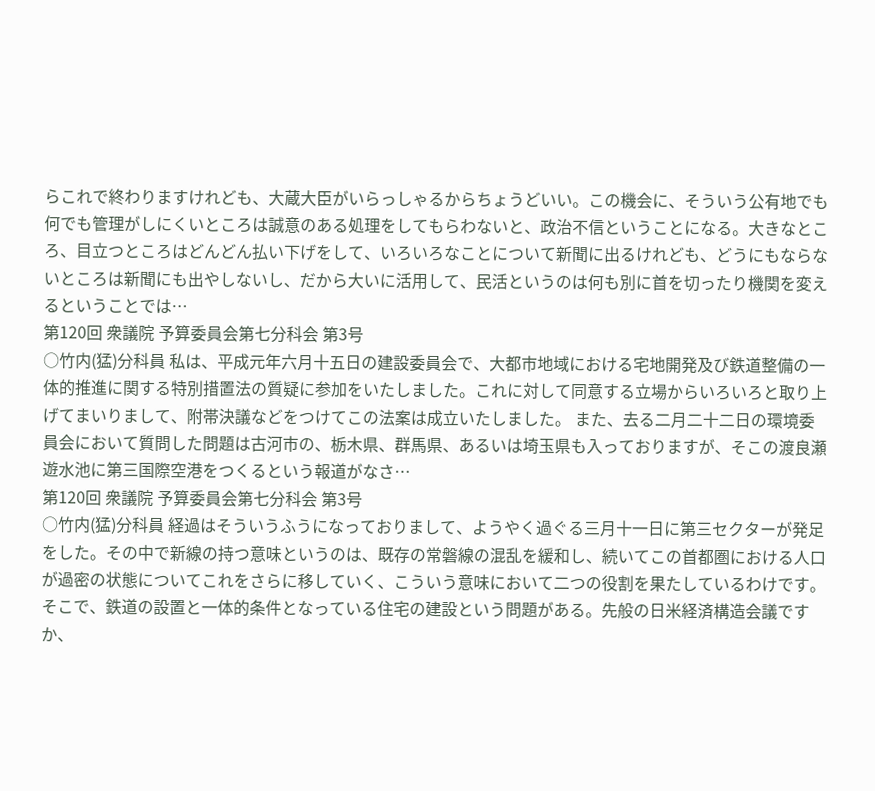らこれで終わりますけれども、大蔵大臣がいらっしゃるからちょうどいい。この機会に、そういう公有地でも何でも管理がしにくいところは誠意のある処理をしてもらわないと、政治不信ということになる。大きなところ、目立つところはどんどん払い下げをして、いろいろなことについて新聞に出るけれども、どうにもならないところは新聞にも出やしないし、だから大いに活用して、民活というのは何も別に首を切ったり機関を変えるということでは…
第120回 衆議院 予算委員会第七分科会 第3号
○竹内(猛)分科員 私は、平成元年六月十五日の建設委員会で、大都市地域における宅地開発及び鉄道整備の一体的推進に関する特別措置法の質疑に参加をいたしました。これに対して同意する立場からいろいろと取り上げてまいりまして、附帯決議などをつけてこの法案は成立いたしました。 また、去る二月二十二日の環境委員会において質問した問題は古河市の、栃木県、群馬県、あるいは埼玉県も入っておりますが、そこの渡良瀬遊水池に第三国際空港をつくるという報道がなさ…
第120回 衆議院 予算委員会第七分科会 第3号
○竹内(猛)分科員 経過はそういうふうになっておりまして、ようやく過ぐる三月十一日に第三セクターが発足をした。その中で新線の持つ意味というのは、既存の常磐線の混乱を緩和し、続いてこの首都圏における人口が過密の状態についてこれをさらに移していく、こういう意味において二つの役割を果たしているわけです。 そこで、鉄道の設置と一体的条件となっている住宅の建設という問題がある。先般の日米経済構造会議ですか、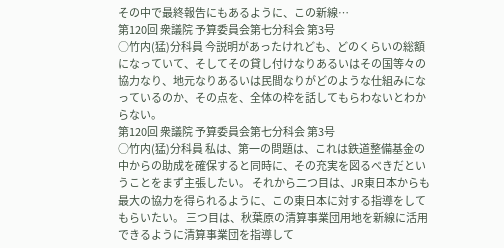その中で最終報告にもあるように、この新線…
第120回 衆議院 予算委員会第七分科会 第3号
○竹内(猛)分科員 今説明があったけれども、どのくらいの総額になっていて、そしてその貸し付けなりあるいはその国等々の協力なり、地元なりあるいは民間なりがどのような仕組みになっているのか、その点を、全体の枠を話してもらわないとわからない。
第120回 衆議院 予算委員会第七分科会 第3号
○竹内(猛)分科員 私は、第一の問題は、これは鉄道整備基金の中からの助成を確保すると同時に、その充実を図るべきだということをまず主張したい。 それから二つ目は、JR東日本からも最大の協力を得られるように、この東日本に対する指導をしてもらいたい。 三つ目は、秋葉原の清算事業団用地を新線に活用できるように清算事業団を指導して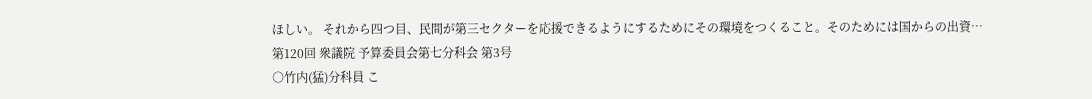ほしい。 それから四つ目、民間が第三セクターを応援できるようにするためにその環境をつくること。そのためには国からの出資…
第120回 衆議院 予算委員会第七分科会 第3号
○竹内(猛)分科員 こ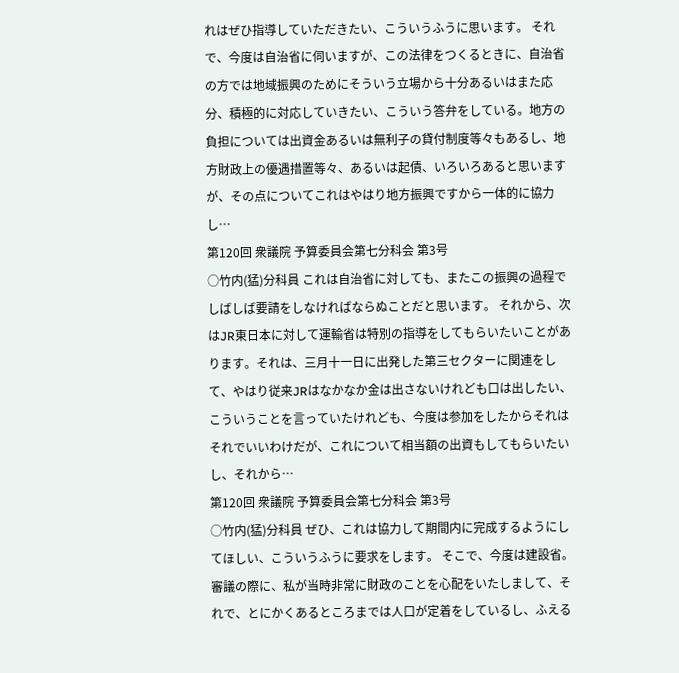れはぜひ指導していただきたい、こういうふうに思います。 それで、今度は自治省に伺いますが、この法律をつくるときに、自治省の方では地域振興のためにそういう立場から十分あるいはまた応分、積極的に対応していきたい、こういう答弁をしている。地方の負担については出資金あるいは無利子の貸付制度等々もあるし、地方財政上の優遇措置等々、あるいは起債、いろいろあると思いますが、その点についてこれはやはり地方振興ですから一体的に協力し…
第120回 衆議院 予算委員会第七分科会 第3号
○竹内(猛)分科員 これは自治省に対しても、またこの振興の過程でしばしば要請をしなければならぬことだと思います。 それから、次はJR東日本に対して運輸省は特別の指導をしてもらいたいことがあります。それは、三月十一日に出発した第三セクターに関連をして、やはり従来JRはなかなか金は出さないけれども口は出したい、こういうことを言っていたけれども、今度は参加をしたからそれはそれでいいわけだが、これについて相当額の出資もしてもらいたいし、それから…
第120回 衆議院 予算委員会第七分科会 第3号
○竹内(猛)分科員 ぜひ、これは協力して期間内に完成するようにしてほしい、こういうふうに要求をします。 そこで、今度は建設省。審議の際に、私が当時非常に財政のことを心配をいたしまして、それで、とにかくあるところまでは人口が定着をしているし、ふえる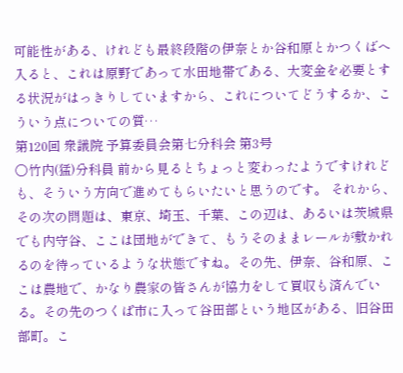可能性がある、けれども最終段階の伊奈とか谷和原とかつくばへ入ると、これは原野であって水田地帯である、大変金を必要とする状況がはっきりしていますから、これについてどうするか、こういう点についての質…
第120回 衆議院 予算委員会第七分科会 第3号
○竹内(猛)分科員 前から見るとちょっと変わったようですけれども、そういう方向で進めてもらいたいと思うのです。 それから、その次の問題は、東京、埼玉、千葉、この辺は、あるいは茨城県でも内守谷、ここは団地ができて、もうそのままレールが敷かれるのを待っているような状態ですね。その先、伊奈、谷和原、ここは農地で、かなり農家の皆さんが協力をして買収も済んでいる。その先のつくぱ市に入って谷田部という地区がある、旧谷田部町。こ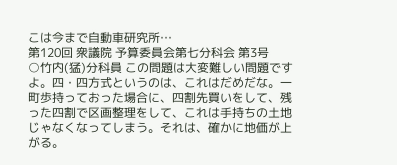こは今まで自動車研究所…
第120回 衆議院 予算委員会第七分科会 第3号
○竹内(猛)分科員 この問題は大変難しい問題ですよ。四・四方式というのは、これはだめだな。一町歩持っておった場合に、四割先買いをして、残った四割で区画整理をして、これは手持ちの土地じゃなくなってしまう。それは、確かに地価が上がる。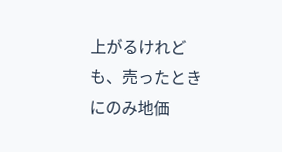上がるけれども、売ったときにのみ地価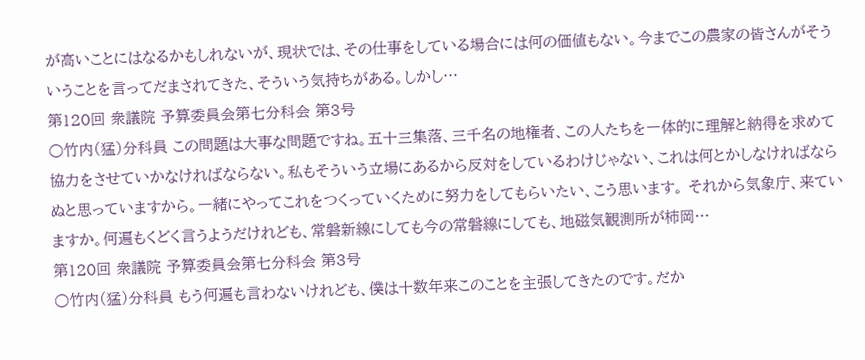が高いことにはなるかもしれないが、現状では、その仕事をしている場合には何の価値もない。今までこの農家の皆さんがそういうことを言ってだまされてきた、そういう気持ちがある。しかし…
第120回 衆議院 予算委員会第七分科会 第3号
○竹内(猛)分科員 この問題は大事な問題ですね。五十三集落、三千名の地権者、この人たちを一体的に理解と納得を求めて協力をさせていかなければならない。私もそういう立場にあるから反対をしているわけじゃない、これは何とかしなければならぬと思っていますから。一緒にやってこれをつくっていくために努力をしてもらいたい、こう思います。 それから気象庁、来ていますか。何遍もくどく言うようだけれども、常磐新線にしても今の常磐線にしても、地磁気観測所が柿岡…
第120回 衆議院 予算委員会第七分科会 第3号
○竹内(猛)分科員 もう何遍も言わないけれども、僕は十数年来このことを主張してきたのです。だか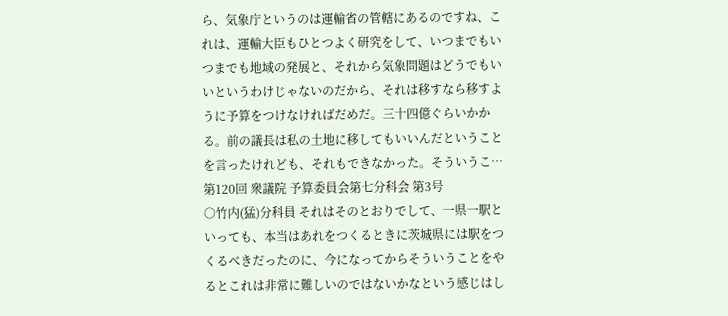ら、気象庁というのは運輸省の管轄にあるのですね、これは、運輸大臣もひとつよく研究をして、いつまでもいつまでも地域の発展と、それから気象問題はどうでもいいというわけじゃないのだから、それは移すなら移すように予算をつけなければだめだ。三十四億ぐらいかかる。前の議長は私の土地に移してもいいんだということを言ったけれども、それもできなかった。そういうこ…
第120回 衆議院 予算委員会第七分科会 第3号
○竹内(猛)分科員 それはそのとおりでして、一県一駅といっても、本当はあれをつくるときに茨城県には駅をつくるべきだったのに、今になってからそういうことをやるとこれは非常に難しいのではないかなという感じはし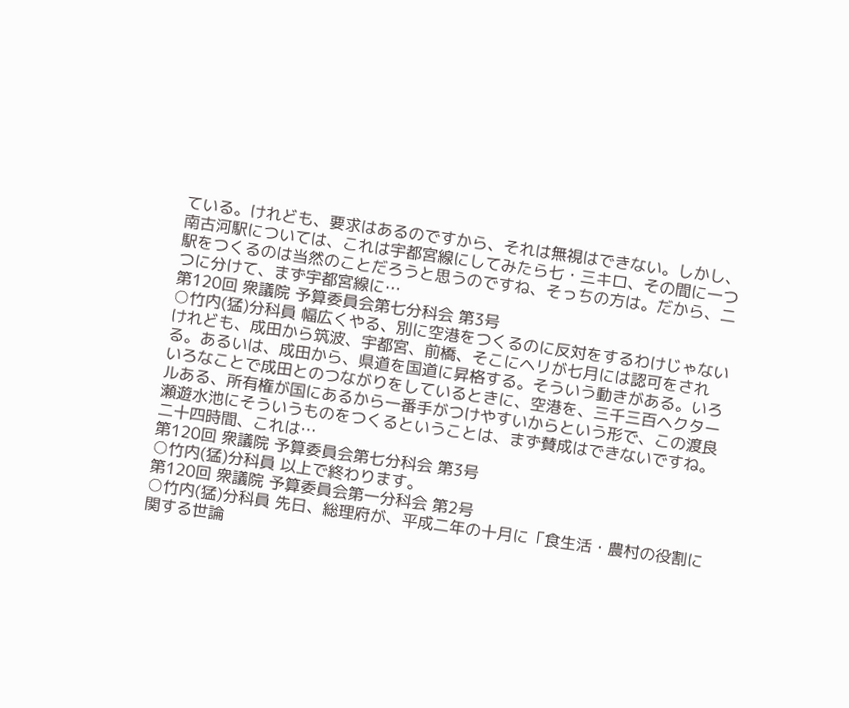ている。けれども、要求はあるのですから、それは無視はできない。しかし、南古河駅については、これは宇都宮線にしてみたら七・三キロ、その間に一つ駅をつくるのは当然のことだろうと思うのですね、そっちの方は。だから、二つに分けて、まず宇都宮線に…
第120回 衆議院 予算委員会第七分科会 第3号
○竹内(猛)分科員 幅広くやる、別に空港をつくるのに反対をするわけじゃないけれども、成田から筑波、宇都宮、前橋、そこにヘリが七月には認可をされる。あるいは、成田から、県道を国道に昇格する。そういう動きがある。いろいろなことで成田とのつながりをしているときに、空港を、三千三百ヘクタールある、所有権が国にあるから一番手がつけやすいからという形で、この渡良瀬遊水池にそういうものをつくるということは、まず賛成はできないですね。二十四時間、これは…
第120回 衆議院 予算委員会第七分科会 第3号
○竹内(猛)分科員 以上で終わります。
第120回 衆議院 予算委員会第一分科会 第2号
○竹内(猛)分科員 先日、総理府が、平成二年の十月に「食生活・農村の役割に関する世論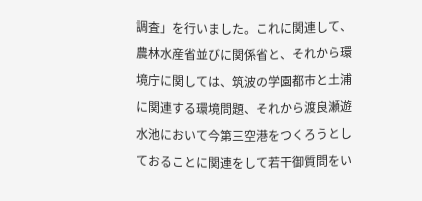調査」を行いました。これに関連して、農林水産省並びに関係省と、それから環境庁に関しては、筑波の学園都市と土浦に関連する環境問題、それから渡良瀬遊水池において今第三空港をつくろうとしておることに関連をして若干御質問をい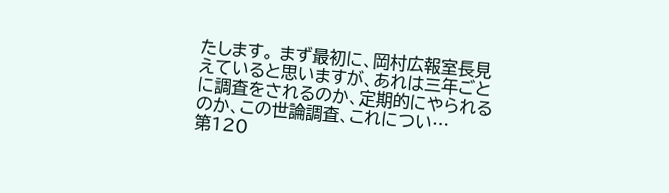たします。 まず最初に、岡村広報室長見えていると思いますが、あれは三年ごとに調査をされるのか、定期的にやられるのか、この世論調査、これについ…
第120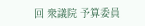回 衆議院 予算委員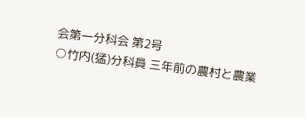会第一分科会 第2号
○竹内(猛)分科員 三年前の農村と農業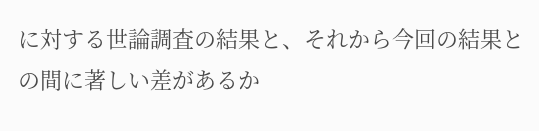に対する世論調査の結果と、それから今回の結果との間に著しい差があるか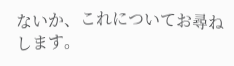ないか、これについてお尋ねします。